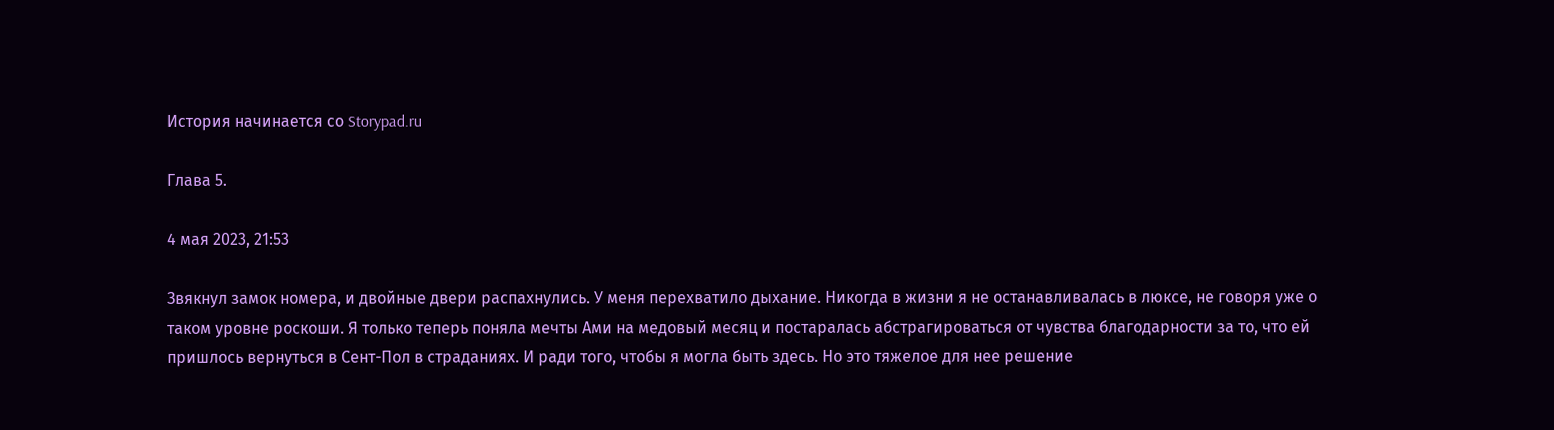История начинается со Storypad.ru

Глава 5.

4 мая 2023, 21:53

Звякнул замок номера, и двойные двери распахнулись. У меня перехватило дыхание. Никогда в жизни я не останавливалась в люксе, не говоря уже о таком уровне роскоши. Я только теперь поняла мечты Ами на медовый месяц и постаралась абстрагироваться от чувства благодарности за то, что ей пришлось вернуться в Сент-Пол в страданиях. И ради того, чтобы я могла быть здесь. Но это тяжелое для нее решение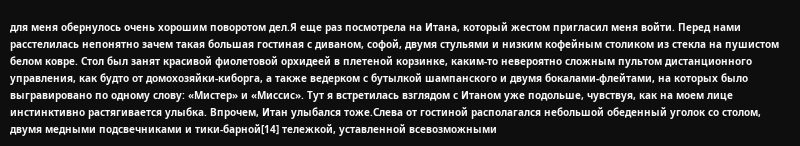для меня обернулось очень хорошим поворотом дел.Я еще раз посмотрела на Итана, который жестом пригласил меня войти. Перед нами расстелилась непонятно зачем такая большая гостиная с диваном, софой, двумя стульями и низким кофейным столиком из стекла на пушистом белом ковре. Стол был занят красивой фиолетовой орхидеей в плетеной корзинке, каким-то невероятно сложным пультом дистанционного управления, как будто от домохозяйки-киборга, а также ведерком с бутылкой шампанского и двумя бокалами-флейтами, на которых было выгравировано по одному слову: «Мистер» и «Миссис». Тут я встретилась взглядом с Итаном уже подольше, чувствуя, как на моем лице инстинктивно растягивается улыбка. Впрочем, Итан улыбался тоже.Слева от гостиной располагался небольшой обеденный уголок со столом, двумя медными подсвечниками и тики-барной[14] тележкой, уставленной всевозможными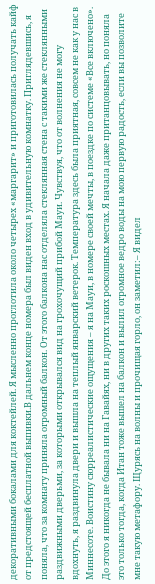декоративными бокалами для коктейлей. Я мысленно проглотила около четырех «маргарит» и приготовилась получать кайф от предстоящей бесплатной выпивки.В дальнем конце номера был виден вход в удивительную комнатку. Приглядевшись, я поняла, что за комнату приняла огромный балкон. От этого балкона нас отделяла стеклянная стена с такими же стеклянными раздвижными дверьми, за которыми открывался вид на грохочущий прибой Мауи. Чувствуя, что от волнения не могу вдохнуть, я раздвинула двери и вышла на теплый январский ветерок. Температура здесь была приятная, совсем не как у нас в Миннесоте. Воистину сюрреалистические ощущения – я на Мауи, в номере своей мечты, в поездке по системе «Все включено». До этого я никогда не бывала ни на Гавайях, ни в других таких роскошных местах. Я начала даже пританцовывать, но поняла это только тогда, когда Итан тоже вышел на балкон и вылил огромное ведро воды на мою первую радость, если вы позволите мне такую метафору. Щурясь на волны и прочищая горло, он заметил:– Я видел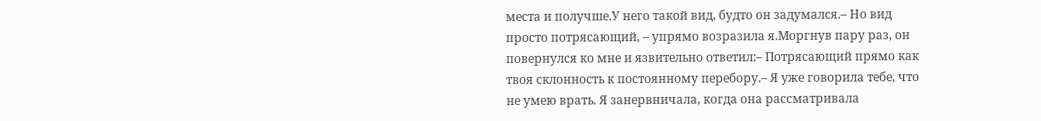места и получше.У него такой вид, будто он задумался.– Но вид просто потрясающий, – упрямо возразила я.Моргнув пару раз, он повернулся ко мне и язвительно ответил:– Потрясающий прямо как твоя склонность к постоянному перебору.– Я уже говорила тебе, что не умею врать. Я занервничала, когда она рассматривала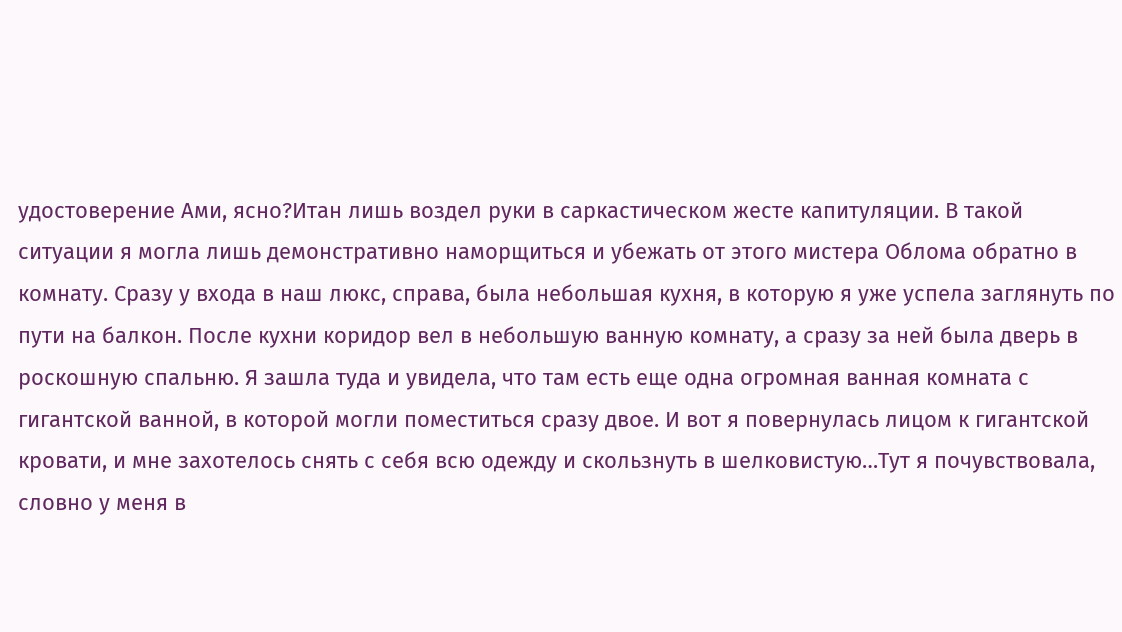удостоверение Ами, ясно?Итан лишь воздел руки в саркастическом жесте капитуляции. В такой ситуации я могла лишь демонстративно наморщиться и убежать от этого мистера Облома обратно в комнату. Сразу у входа в наш люкс, справа, была небольшая кухня, в которую я уже успела заглянуть по пути на балкон. После кухни коридор вел в небольшую ванную комнату, а сразу за ней была дверь в роскошную спальню. Я зашла туда и увидела, что там есть еще одна огромная ванная комната с гигантской ванной, в которой могли поместиться сразу двое. И вот я повернулась лицом к гигантской кровати, и мне захотелось снять с себя всю одежду и скользнуть в шелковистую…Тут я почувствовала, словно у меня в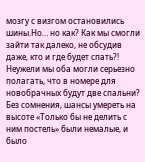мозгу с визгом остановились шины.Но… но как? Как мы смогли зайти так далеко, не обсудив даже, кто и где будет спать?! Неужели мы оба могли серьезно полагать, что в номере для новобрачных будут две спальни? Без сомнения, шансы умереть на высоте «Только бы не делить с ним постель» были немалые, и было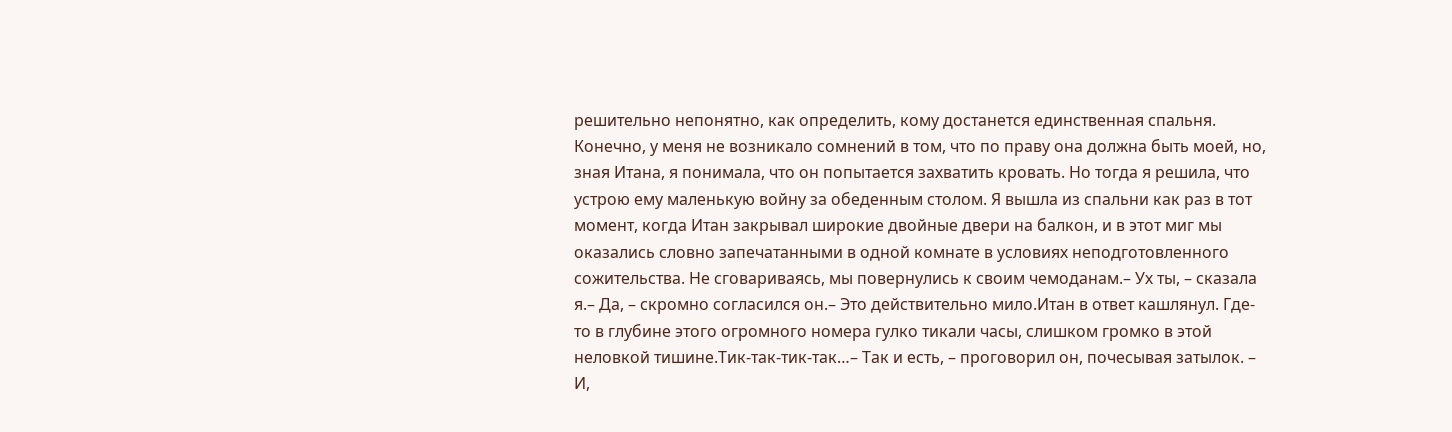решительно непонятно, как определить, кому достанется единственная спальня. Конечно, у меня не возникало сомнений в том, что по праву она должна быть моей, но, зная Итана, я понимала, что он попытается захватить кровать. Но тогда я решила, что устрою ему маленькую войну за обеденным столом. Я вышла из спальни как раз в тот момент, когда Итан закрывал широкие двойные двери на балкон, и в этот миг мы оказались словно запечатанными в одной комнате в условиях неподготовленного сожительства. Не сговариваясь, мы повернулись к своим чемоданам.– Ух ты, – сказала я.– Да, – скромно согласился он.– Это действительно мило.Итан в ответ кашлянул. Где-то в глубине этого огромного номера гулко тикали часы, слишком громко в этой неловкой тишине.Тик-так-тик-так…– Так и есть, – проговорил он, почесывая затылок. – И,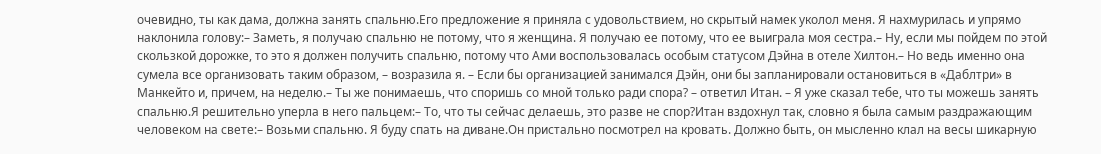очевидно, ты как дама, должна занять спальню.Его предложение я приняла с удовольствием, но скрытый намек уколол меня. Я нахмурилась и упрямо наклонила голову:– Заметь, я получаю спальню не потому, что я женщина. Я получаю ее потому, что ее выиграла моя сестра.– Ну, если мы пойдем по этой скользкой дорожке, то это я должен получить спальню, потому что Ами воспользовалась особым статусом Дэйна в отеле Хилтон.– Но ведь именно она сумела все организовать таким образом, – возразила я. – Если бы организацией занимался Дэйн, они бы запланировали остановиться в «Даблтри» в Манкейто и, причем, на неделю.– Ты же понимаешь, что споришь со мной только ради спора? – ответил Итан. – Я уже сказал тебе, что ты можешь занять спальню.Я решительно уперла в него пальцем:– То, что ты сейчас делаешь, это разве не спор?Итан вздохнул так, словно я была самым раздражающим человеком на свете:– Возьми спальню. Я буду спать на диване.Он пристально посмотрел на кровать. Должно быть, он мысленно клал на весы шикарную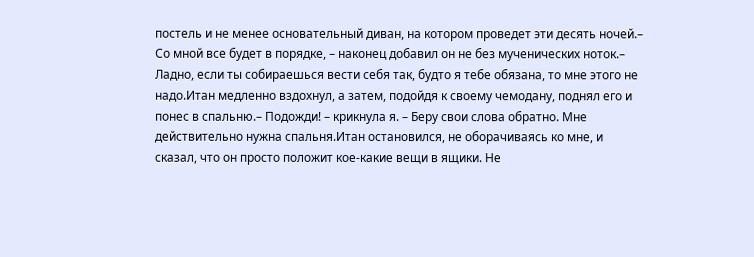постель и не менее основательный диван, на котором проведет эти десять ночей.– Со мной все будет в порядке, – наконец добавил он не без мученических ноток.– Ладно, если ты собираешься вести себя так, будто я тебе обязана, то мне этого не надо.Итан медленно вздохнул, а затем, подойдя к своему чемодану, поднял его и понес в спальню.– Подожди! – крикнула я. – Беру свои слова обратно. Мне действительно нужна спальня.Итан остановился, не оборачиваясь ко мне, и сказал, что он просто положит кое-какие вещи в ящики. Не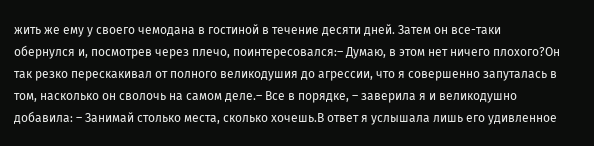жить же ему у своего чемодана в гостиной в течение десяти дней. Затем он все-таки обернулся и, посмотрев через плечо, поинтересовался:– Думаю, в этом нет ничего плохого?Он так резко перескакивал от полного великодушия до агрессии, что я совершенно запуталась в том, насколько он сволочь на самом деле.– Все в порядке, – заверила я и великодушно добавила: – Занимай столько места, сколько хочешь.В ответ я услышала лишь его удивленное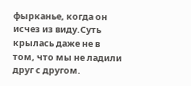фырканье, когда он исчез из виду.Суть крылась даже не в том, что мы не ладили друг с другом.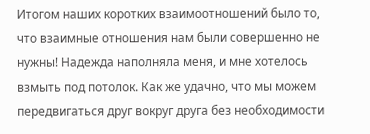Итогом наших коротких взаимоотношений было то, что взаимные отношения нам были совершенно не нужны! Надежда наполняла меня, и мне хотелось взмыть под потолок. Как же удачно, что мы можем передвигаться друг вокруг друга без необходимости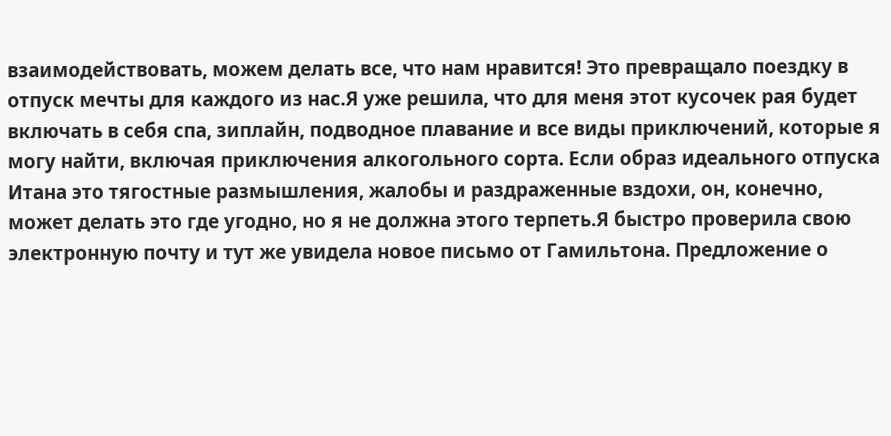взаимодействовать, можем делать все, что нам нравится! Это превращало поездку в отпуск мечты для каждого из нас.Я уже решила, что для меня этот кусочек рая будет включать в себя спа, зиплайн, подводное плавание и все виды приключений, которые я могу найти, включая приключения алкогольного сорта. Если образ идеального отпуска Итана это тягостные размышления, жалобы и раздраженные вздохи, он, конечно, может делать это где угодно, но я не должна этого терпеть.Я быстро проверила свою электронную почту и тут же увидела новое письмо от Гамильтона. Предложение о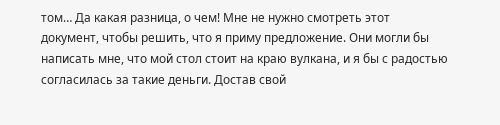том… Да какая разница, о чем! Мне не нужно смотреть этот документ, чтобы решить, что я приму предложение. Они могли бы написать мне, что мой стол стоит на краю вулкана, и я бы с радостью согласилась за такие деньги. Достав свой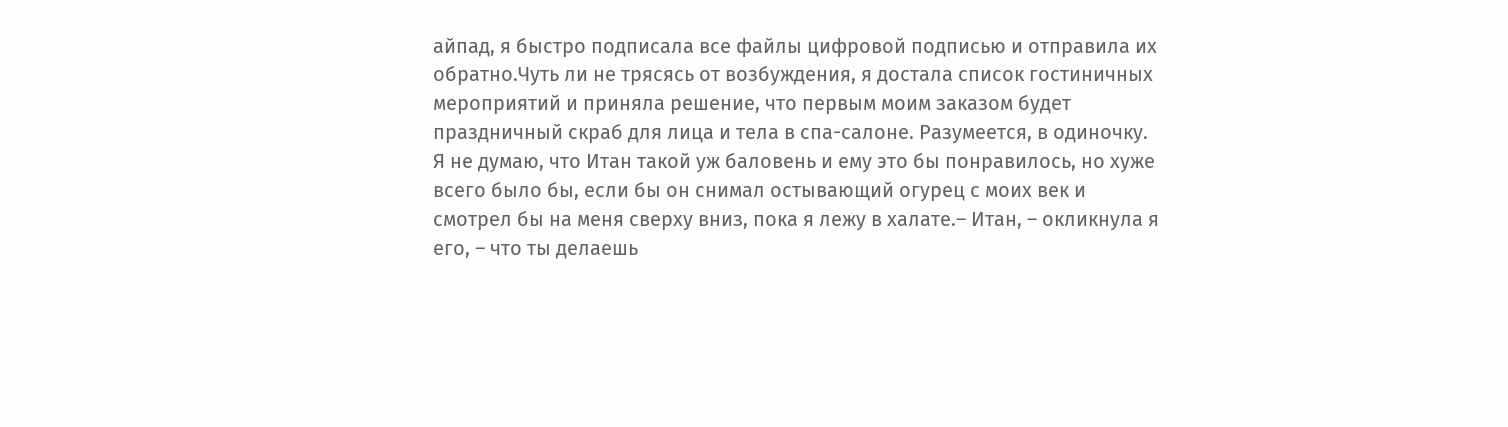айпад, я быстро подписала все файлы цифровой подписью и отправила их обратно.Чуть ли не трясясь от возбуждения, я достала список гостиничных мероприятий и приняла решение, что первым моим заказом будет праздничный скраб для лица и тела в спа-салоне. Разумеется, в одиночку. Я не думаю, что Итан такой уж баловень и ему это бы понравилось, но хуже всего было бы, если бы он снимал остывающий огурец с моих век и смотрел бы на меня сверху вниз, пока я лежу в халате.– Итан, – окликнула я его, – что ты делаешь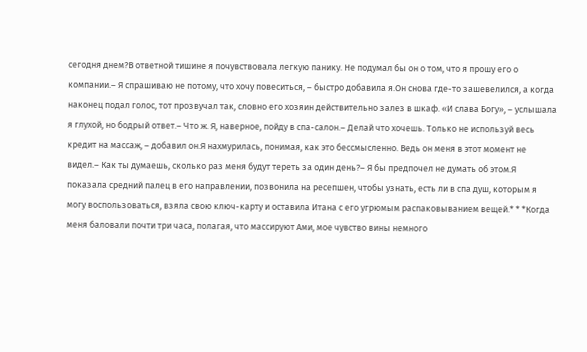сегодня днем?В ответной тишине я почувствовала легкую панику. Не подумал бы он о том, что я прошу его о компании.– Я спрашиваю не потому, что хочу повеситься, – быстро добавила я.Он снова где-то зашевелился, а когда наконец подал голос, тот прозвучал так, словно его хозяин действительно залез в шкаф. «И слава Богу», – услышала я глухой, но бодрый ответ.– Что ж. Я, наверное, пойду в спа-салон.– Делай что хочешь. Только не используй весь кредит на массаж, – добавил он.Я нахмурилась, понимая, как это бессмысленно. Ведь он меня в этот момент не видел.– Как ты думаешь, сколько раз меня будут тереть за один день?– Я бы предпочел не думать об этом.Я показала средний палец в его направлении, позвонила на ресепшен, чтобы узнать, есть ли в спа душ, которым я могу воспользоваться, взяла свою ключ-карту и оставила Итана с его угрюмым распаковыванием вещей.* * *Когда меня баловали почти три часа, полагая, что массируют Ами, мое чувство вины немного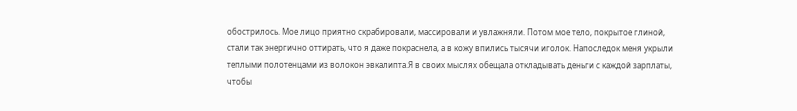обострилось. Мое лицо приятно скрабировали, массировали и увлажняли. Потом мое тело, покрытое глиной, стали так энергично оттирать, что я даже покраснела, а в кожу впились тысячи иголок. Напоследок меня укрыли теплыми полотенцами из волокон эвкалипта.Я в своих мыслях обещала откладывать деньги с каждой зарплаты, чтобы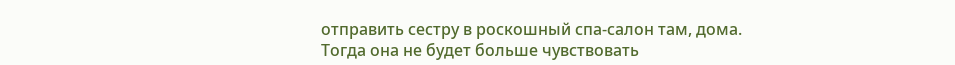отправить сестру в роскошный спа-салон там, дома. Тогда она не будет больше чувствовать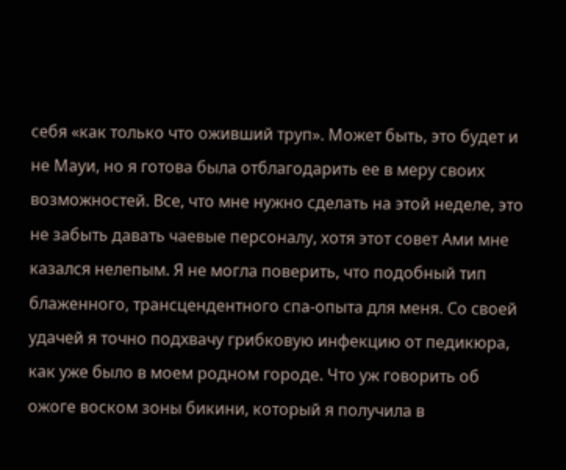себя «как только что оживший труп». Может быть, это будет и не Мауи, но я готова была отблагодарить ее в меру своих возможностей. Все, что мне нужно сделать на этой неделе, это не забыть давать чаевые персоналу, хотя этот совет Ами мне казался нелепым. Я не могла поверить, что подобный тип блаженного, трансцендентного спа-опыта для меня. Со своей удачей я точно подхвачу грибковую инфекцию от педикюра, как уже было в моем родном городе. Что уж говорить об ожоге воском зоны бикини, который я получила в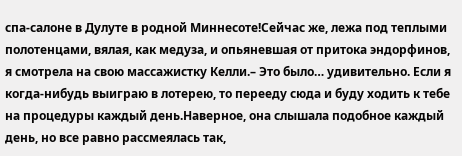спа-салоне в Дулуте в родной Миннесоте!Сейчас же, лежа под теплыми полотенцами, вялая, как медуза, и опьяневшая от притока эндорфинов, я смотрела на свою массажистку Келли.– Это было… удивительно. Если я когда-нибудь выиграю в лотерею, то перееду сюда и буду ходить к тебе на процедуры каждый день.Наверное, она слышала подобное каждый день, но все равно рассмеялась так,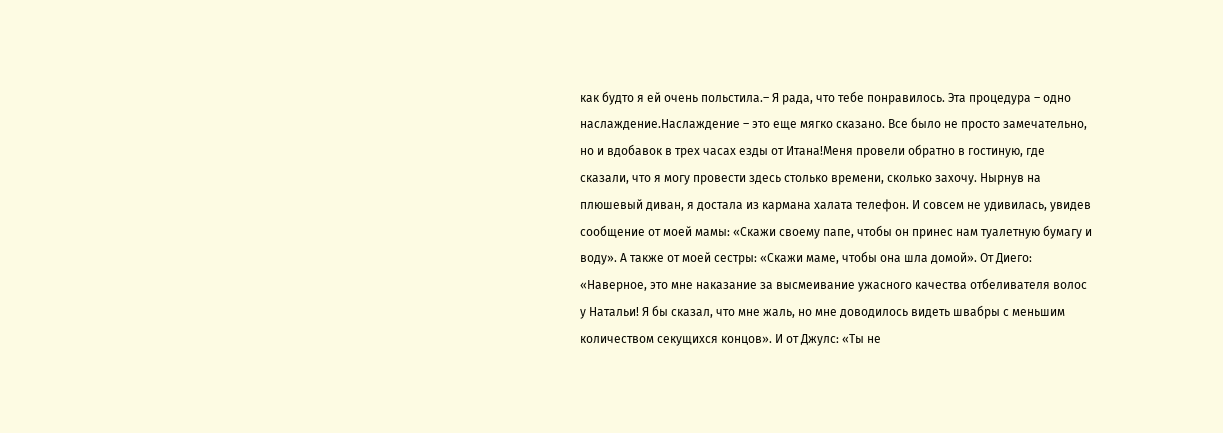как будто я ей очень польстила.– Я рада, что тебе понравилось. Эта процедура – одно наслаждение.Наслаждение – это еще мягко сказано. Все было не просто замечательно, но и вдобавок в трех часах езды от Итана!Меня провели обратно в гостиную, где сказали, что я могу провести здесь столько времени, сколько захочу. Нырнув на плюшевый диван, я достала из кармана халата телефон. И совсем не удивилась, увидев сообщение от моей мамы: «Скажи своему папе, чтобы он принес нам туалетную бумагу и воду». А также от моей сестры: «Скажи маме, чтобы она шла домой». От Диего: «Наверное, это мне наказание за высмеивание ужасного качества отбеливателя волос у Натальи! Я бы сказал, что мне жаль, но мне доводилось видеть швабры с меньшим количеством секущихся концов». И от Джулс: «Ты не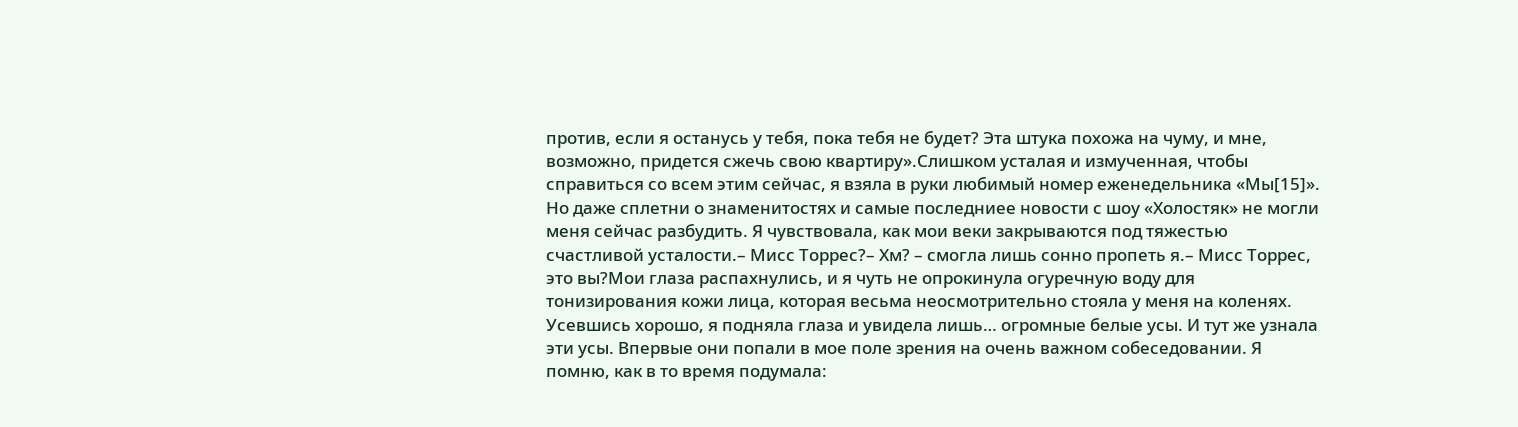против, если я останусь у тебя, пока тебя не будет? Эта штука похожа на чуму, и мне, возможно, придется сжечь свою квартиру».Слишком усталая и измученная, чтобы справиться со всем этим сейчас, я взяла в руки любимый номер еженедельника «Мы[15]». Но даже сплетни о знаменитостях и самые последниее новости с шоу «Холостяк» не могли меня сейчас разбудить. Я чувствовала, как мои веки закрываются под тяжестью счастливой усталости.– Мисс Торрес?– Хм? – смогла лишь сонно пропеть я.– Мисс Торрес, это вы?Мои глаза распахнулись, и я чуть не опрокинула огуречную воду для тонизирования кожи лица, которая весьма неосмотрительно стояла у меня на коленях. Усевшись хорошо, я подняла глаза и увидела лишь… огромные белые усы. И тут же узнала эти усы. Впервые они попали в мое поле зрения на очень важном собеседовании. Я помню, как в то время подумала: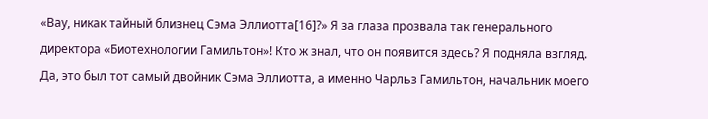«Вау, никак тайный близнец Сэма Эллиотта[16]?» Я за глаза прозвала так генерального директора «Биотехнологии Гамильтон»! Кто ж знал, что он появится здесь? Я подняла взгляд. Да, это был тот самый двойник Сэма Эллиотта, а именно Чарльз Гамильтон, начальник моего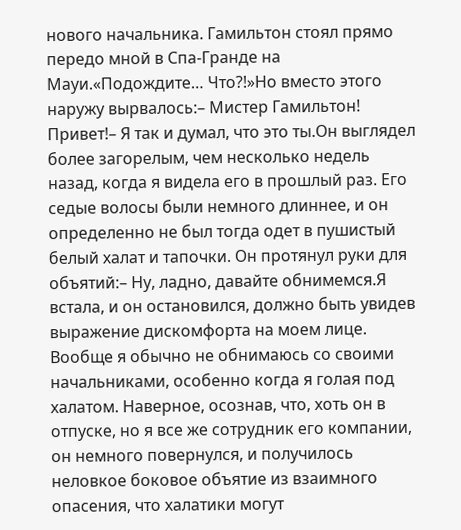нового начальника. Гамильтон стоял прямо передо мной в Спа-Гранде на Мауи.«Подождите… Что?!»Но вместо этого наружу вырвалось:– Мистер Гамильтон! Привет!– Я так и думал, что это ты.Он выглядел более загорелым, чем несколько недель назад, когда я видела его в прошлый раз. Его седые волосы были немного длиннее, и он определенно не был тогда одет в пушистый белый халат и тапочки. Он протянул руки для объятий:– Ну, ладно, давайте обнимемся.Я встала, и он остановился, должно быть увидев выражение дискомфорта на моем лице. Вообще я обычно не обнимаюсь со своими начальниками, особенно когда я голая под халатом. Наверное, осознав, что, хоть он в отпуске, но я все же сотрудник его компании, он немного повернулся, и получилось неловкое боковое объятие из взаимного опасения, что халатики могут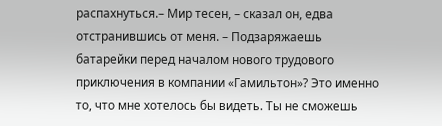распахнуться.– Мир тесен, – сказал он, едва отстранившись от меня. – Подзаряжаешь батарейки перед началом нового трудового приключения в компании «Гамильтон»? Это именно то, что мне хотелось бы видеть. Ты не сможешь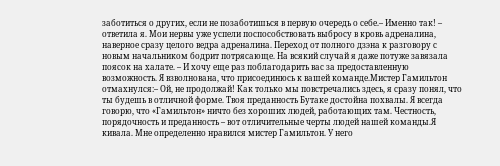заботиться о других, если не позаботишься в первую очередь о себе.– Именно так! – ответила я. Мои нервы уже успели поспособствовать выбросу в кровь адреналина, наверное сразу целого ведра адреналина. Переход от полного дзэна к разговору с новым начальником бодрит потрясающе. На всякий случай я даже потуже завязала поясок на халате. – И хочу еще раз поблагодарить вас за предоставленную возможность. Я взволнована, что присоединюсь к вашей команде.Мистер Гамильтон отмахнулся:– Ой, не продолжай! Как только мы повстречались здесь, я сразу понял, что ты будешь в отличной форме. Твоя преданность Бутаке достойна похвалы. Я всегда говорю, что «Гамильтон» ничто без хороших людей, работающих там. Честность, порядочность и преданность – вот отличительные черты людей нашей команды.Я кивала. Мне определенно нравился мистер Гамильтон. У него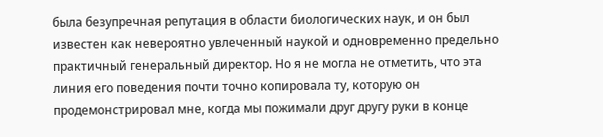была безупречная репутация в области биологических наук, и он был известен как невероятно увлеченный наукой и одновременно предельно практичный генеральный директор. Но я не могла не отметить, что эта линия его поведения почти точно копировала ту, которую он продемонстрировал мне, когда мы пожимали друг другу руки в конце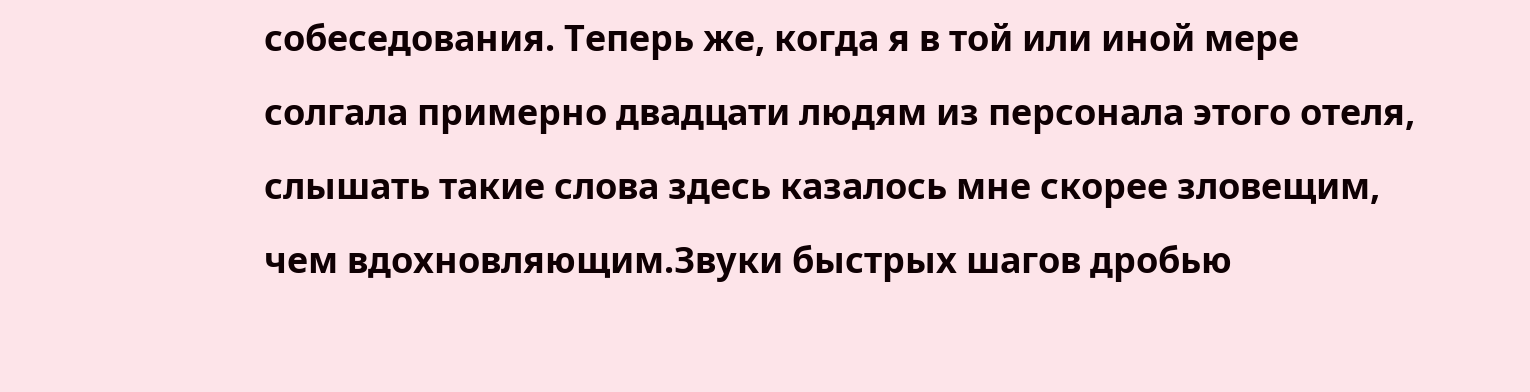собеседования. Теперь же, когда я в той или иной мере солгала примерно двадцати людям из персонала этого отеля, слышать такие слова здесь казалось мне скорее зловещим, чем вдохновляющим.Звуки быстрых шагов дробью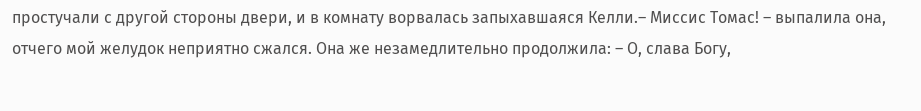простучали с другой стороны двери, и в комнату ворвалась запыхавшаяся Келли.– Миссис Томас! – выпалила она, отчего мой желудок неприятно сжался. Она же незамедлительно продолжила: – О, слава Богу,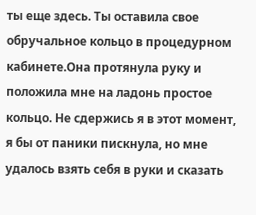ты еще здесь. Ты оставила свое обручальное кольцо в процедурном кабинете.Она протянула руку и положила мне на ладонь простое кольцо. Не сдержись я в этот момент, я бы от паники пискнула, но мне удалось взять себя в руки и сказать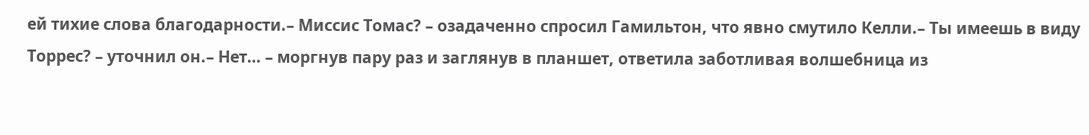ей тихие слова благодарности.– Миссис Томас? – озадаченно спросил Гамильтон, что явно смутило Келли.– Ты имеешь в виду Торрес? – уточнил он.– Нет… – моргнув пару раз и заглянув в планшет, ответила заботливая волшебница из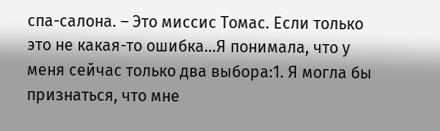спа-салона. – Это миссис Томас. Если только это не какая-то ошибка…Я понимала, что у меня сейчас только два выбора:1. Я могла бы признаться, что мне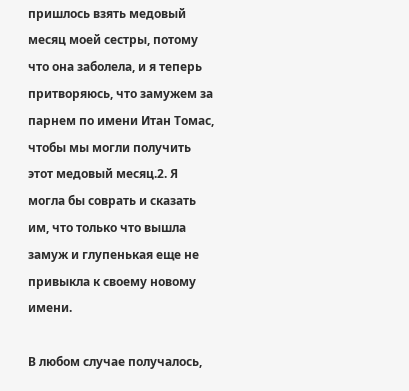пришлось взять медовый месяц моей сестры, потому что она заболела, и я теперь притворяюсь, что замужем за парнем по имени Итан Томас, чтобы мы могли получить этот медовый месяц.2. Я могла бы соврать и сказать им, что только что вышла замуж и глупенькая еще не привыкла к своему новому имени.

В любом случае получалось,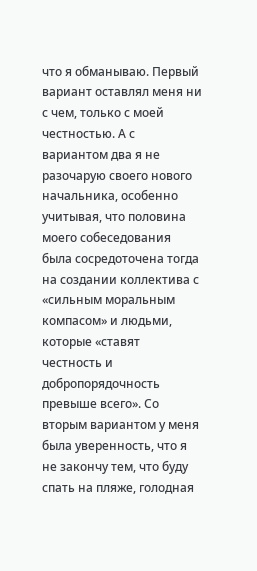что я обманываю. Первый вариант оставлял меня ни с чем, только с моей честностью. А с вариантом два я не разочарую своего нового начальника, особенно учитывая, что половина моего собеседования была сосредоточена тогда на создании коллектива с «сильным моральным компасом» и людьми, которые «ставят честность и добропорядочность превыше всего». Со вторым вариантом у меня была уверенность, что я не закончу тем, что буду спать на пляже, голодная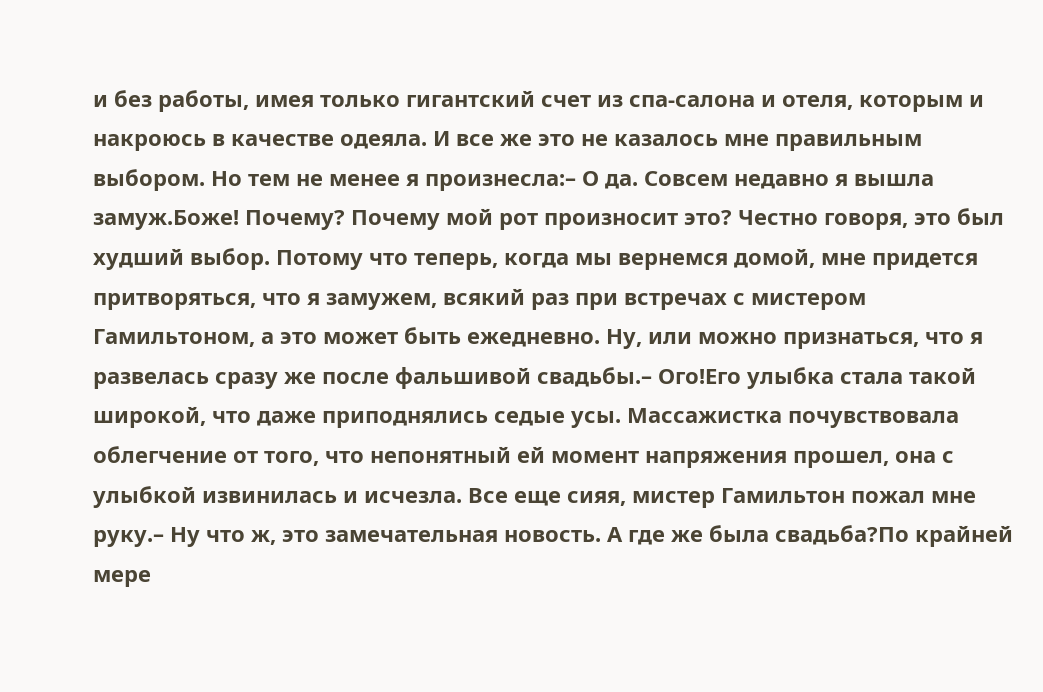и без работы, имея только гигантский счет из спа-салона и отеля, которым и накроюсь в качестве одеяла. И все же это не казалось мне правильным выбором. Но тем не менее я произнесла:– О да. Совсем недавно я вышла замуж.Боже! Почему? Почему мой рот произносит это? Честно говоря, это был худший выбор. Потому что теперь, когда мы вернемся домой, мне придется притворяться, что я замужем, всякий раз при встречах с мистером Гамильтоном, а это может быть ежедневно. Ну, или можно признаться, что я развелась сразу же после фальшивой свадьбы.– Ого!Его улыбка стала такой широкой, что даже приподнялись седые усы. Массажистка почувствовала облегчение от того, что непонятный ей момент напряжения прошел, она с улыбкой извинилась и исчезла. Все еще сияя, мистер Гамильтон пожал мне руку.– Ну что ж, это замечательная новость. А где же была свадьба?По крайней мере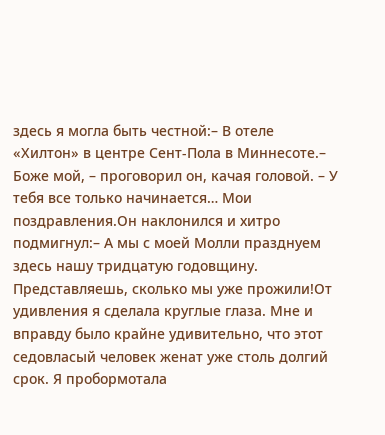здесь я могла быть честной:– В отеле «Хилтон» в центре Сент-Пола в Миннесоте.– Боже мой, – проговорил он, качая головой. – У тебя все только начинается… Мои поздравления.Он наклонился и хитро подмигнул:– А мы с моей Молли празднуем здесь нашу тридцатую годовщину. Представляешь, сколько мы уже прожили!От удивления я сделала круглые глаза. Мне и вправду было крайне удивительно, что этот седовласый человек женат уже столь долгий срок. Я пробормотала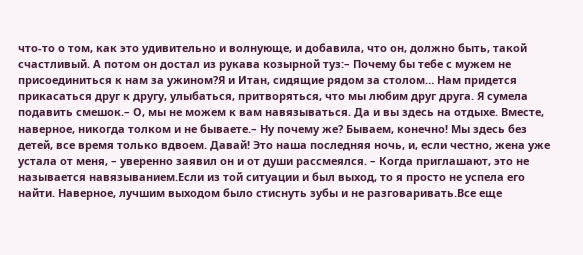что-то о том, как это удивительно и волнующе, и добавила, что он, должно быть, такой счастливый. А потом он достал из рукава козырной туз:– Почему бы тебе с мужем не присоединиться к нам за ужином?Я и Итан, сидящие рядом за столом… Нам придется прикасаться друг к другу, улыбаться, притворяться, что мы любим друг друга. Я сумела подавить смешок.– О, мы не можем к вам навязываться. Да и вы здесь на отдыхе. Вместе, наверное, никогда толком и не бываете.– Ну почему же? Бываем, конечно! Мы здесь без детей, все время только вдвоем. Давай! Это наша последняя ночь, и, если честно, жена уже устала от меня, – уверенно заявил он и от души рассмеялся. – Когда приглашают, это не называется навязыванием.Если из той ситуации и был выход, то я просто не успела его найти. Наверное, лучшим выходом было стиснуть зубы и не разговаривать.Все еще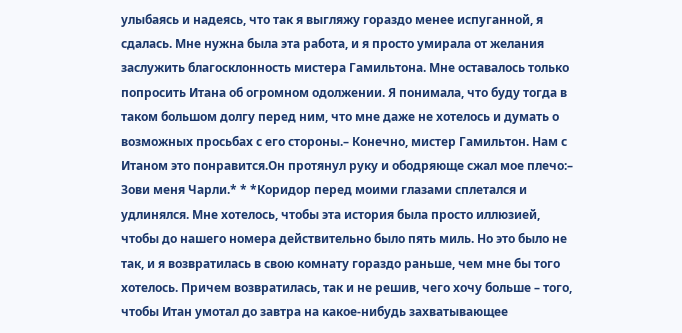улыбаясь и надеясь, что так я выгляжу гораздо менее испуганной, я сдалась. Мне нужна была эта работа, и я просто умирала от желания заслужить благосклонность мистера Гамильтона. Мне оставалось только попросить Итана об огромном одолжении. Я понимала, что буду тогда в таком большом долгу перед ним, что мне даже не хотелось и думать о возможных просьбах с его стороны.– Конечно, мистер Гамильтон. Нам с Итаном это понравится.Он протянул руку и ободряюще сжал мое плечо:– Зови меня Чарли.* * *Коридор перед моими глазами сплетался и удлинялся. Мне хотелось, чтобы эта история была просто иллюзией, чтобы до нашего номера действительно было пять миль. Но это было не так, и я возвратилась в свою комнату гораздо раньше, чем мне бы того хотелось. Причем возвратилась, так и не решив, чего хочу больше – того, чтобы Итан умотал до завтра на какое-нибудь захватывающее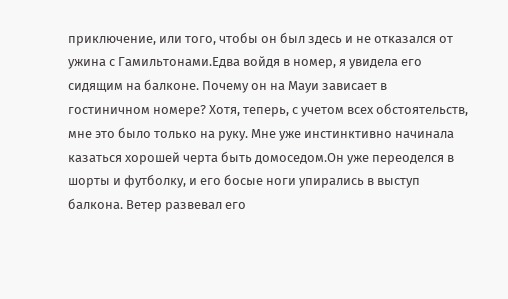приключение, или того, чтобы он был здесь и не отказался от ужина с Гамильтонами.Едва войдя в номер, я увидела его сидящим на балконе. Почему он на Мауи зависает в гостиничном номере? Хотя, теперь, с учетом всех обстоятельств, мне это было только на руку. Мне уже инстинктивно начинала казаться хорошей черта быть домоседом.Он уже переоделся в шорты и футболку, и его босые ноги упирались в выступ балкона. Ветер развевал его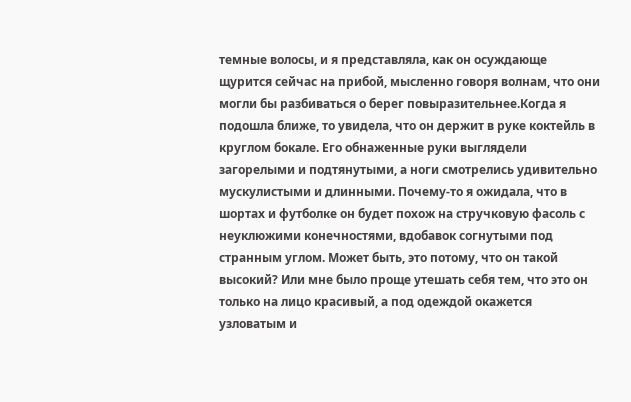темные волосы, и я представляла, как он осуждающе щурится сейчас на прибой, мысленно говоря волнам, что они могли бы разбиваться о берег повыразительнее.Когда я подошла ближе, то увидела, что он держит в руке коктейль в круглом бокале. Его обнаженные руки выглядели загорелыми и подтянутыми, а ноги смотрелись удивительно мускулистыми и длинными. Почему-то я ожидала, что в шортах и футболке он будет похож на стручковую фасоль с неуклюжими конечностями, вдобавок согнутыми под странным углом. Может быть, это потому, что он такой высокий? Или мне было проще утешать себя тем, что это он только на лицо красивый, а под одеждой окажется узловатым и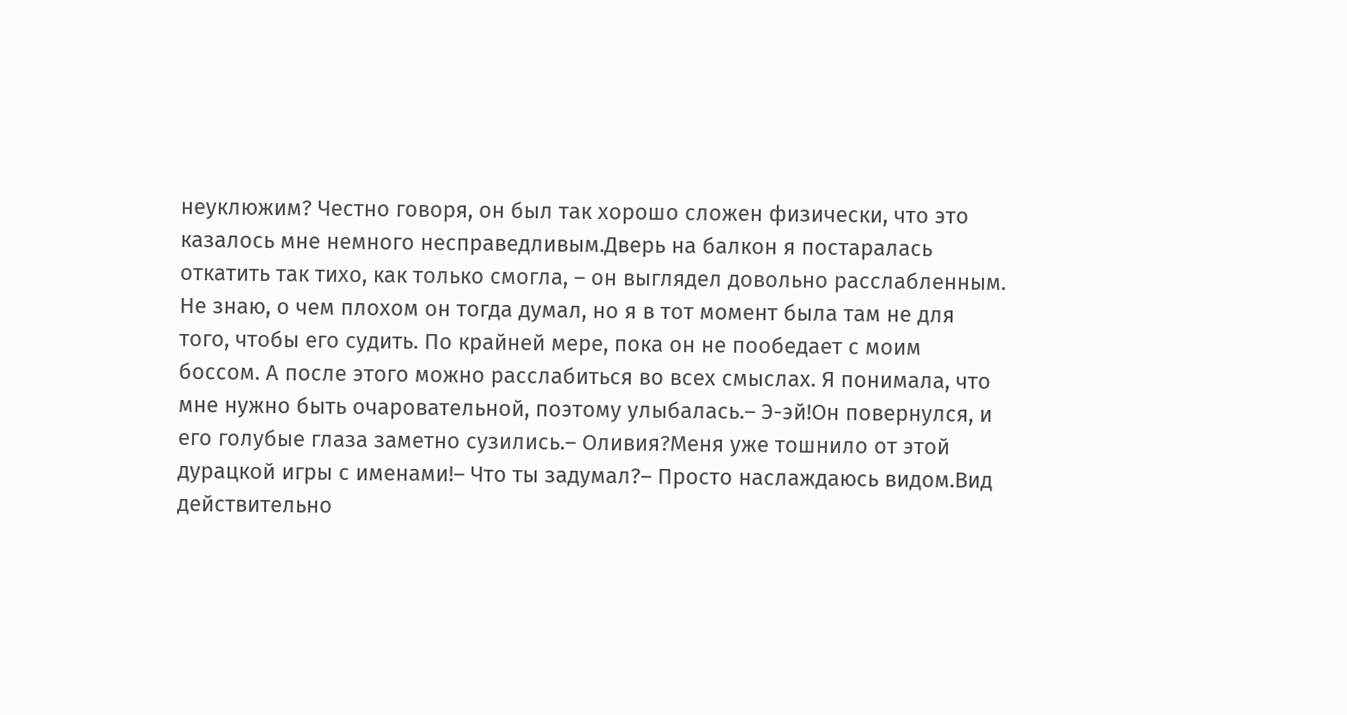неуклюжим? Честно говоря, он был так хорошо сложен физически, что это казалось мне немного несправедливым.Дверь на балкон я постаралась откатить так тихо, как только смогла, – он выглядел довольно расслабленным. Не знаю, о чем плохом он тогда думал, но я в тот момент была там не для того, чтобы его судить. По крайней мере, пока он не пообедает с моим боссом. А после этого можно расслабиться во всех смыслах. Я понимала, что мне нужно быть очаровательной, поэтому улыбалась.– Э-эй!Он повернулся, и его голубые глаза заметно сузились.– Оливия?Меня уже тошнило от этой дурацкой игры с именами!– Что ты задумал?– Просто наслаждаюсь видом.Вид действительно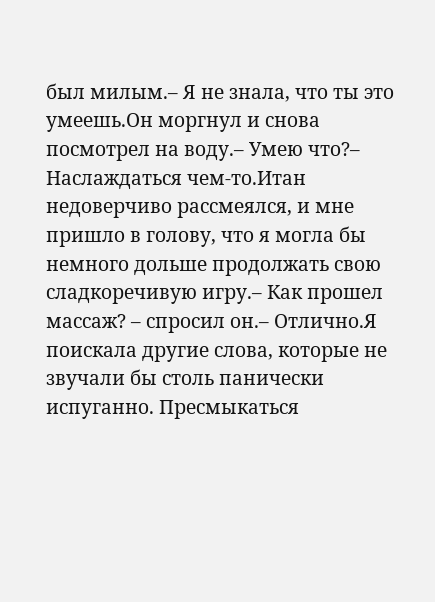был милым.– Я не знала, что ты это умеешь.Он моргнул и снова посмотрел на воду.– Умею что?– Наслаждаться чем-то.Итан недоверчиво рассмеялся, и мне пришло в голову, что я могла бы немного дольше продолжать свою сладкоречивую игру.– Как прошел массаж? – спросил он.– Отлично.Я поискала другие слова, которые не звучали бы столь панически испуганно. Пресмыкаться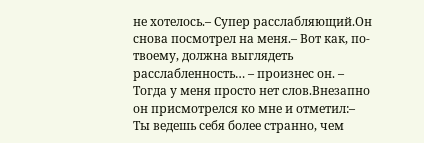не хотелось.– Супер расслабляющий.Он снова посмотрел на меня.– Вот как, по-твоему, должна выглядеть расслабленность… – произнес он. – Тогда у меня просто нет слов.Внезапно он присмотрелся ко мне и отметил:– Ты ведешь себя более странно, чем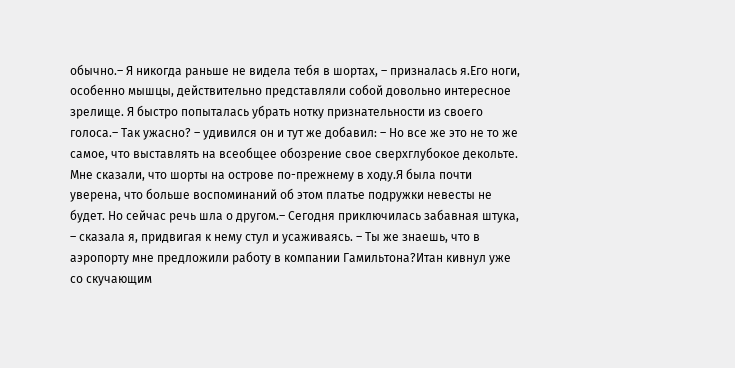обычно.– Я никогда раньше не видела тебя в шортах, – призналась я.Его ноги, особенно мышцы, действительно представляли собой довольно интересное зрелище. Я быстро попыталась убрать нотку признательности из своего голоса.– Так ужасно? – удивился он и тут же добавил: – Но все же это не то же самое, что выставлять на всеобщее обозрение свое сверхглубокое декольте. Мне сказали, что шорты на острове по-прежнему в ходу.Я была почти уверена, что больше воспоминаний об этом платье подружки невесты не будет. Но сейчас речь шла о другом.– Сегодня приключилась забавная штука, – сказала я, придвигая к нему стул и усаживаясь. – Ты же знаешь, что в аэропорту мне предложили работу в компании Гамильтона?Итан кивнул уже со скучающим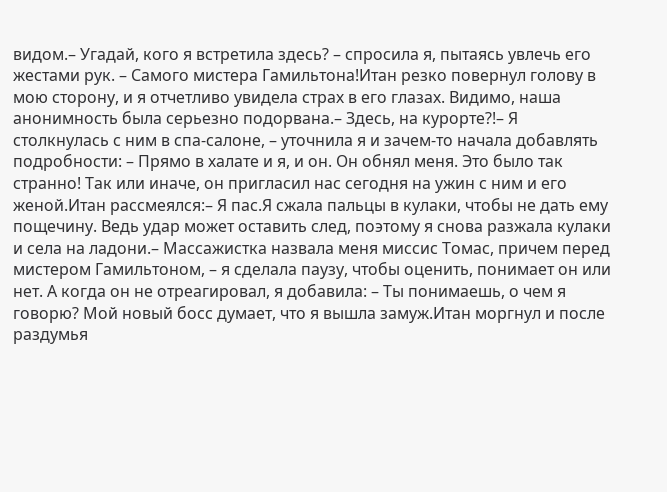видом.– Угадай, кого я встретила здесь? – спросила я, пытаясь увлечь его жестами рук. – Самого мистера Гамильтона!Итан резко повернул голову в мою сторону, и я отчетливо увидела страх в его глазах. Видимо, наша анонимность была серьезно подорвана.– Здесь, на курорте?!– Я столкнулась с ним в спа-салоне, – уточнила я и зачем-то начала добавлять подробности: – Прямо в халате и я, и он. Он обнял меня. Это было так странно! Так или иначе, он пригласил нас сегодня на ужин с ним и его женой.Итан рассмеялся:– Я пас.Я сжала пальцы в кулаки, чтобы не дать ему пощечину. Ведь удар может оставить след, поэтому я снова разжала кулаки и села на ладони.– Массажистка назвала меня миссис Томас, причем перед мистером Гамильтоном, – я сделала паузу, чтобы оценить, понимает он или нет. А когда он не отреагировал, я добавила: – Ты понимаешь, о чем я говорю? Мой новый босс думает, что я вышла замуж.Итан моргнул и после раздумья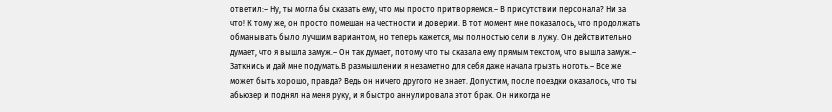ответил:– Ну, ты могла бы сказать ему, что мы просто притворяемся.– В присутствии персонала? Ни за что! К тому же, он просто помешан на честности и доверии. В тот момент мне показалось, что продолжать обманывать было лучшим вариантом, но теперь кажется, мы полностью сели в лужу. Он действительно думает, что я вышла замуж.– Он так думает, потому что ты сказала ему прямым текстом, что вышла замуж.– Заткнись и дай мне подумать.В размышлении я незаметно для себя даже начала грызть ноготь.– Все же может быть хорошо, правда? Ведь он ничего другого не знает. Допустим, после поездки оказалось, что ты абьюзер и поднял на меня руку, и я быстро аннулировала этот брак. Он никогда не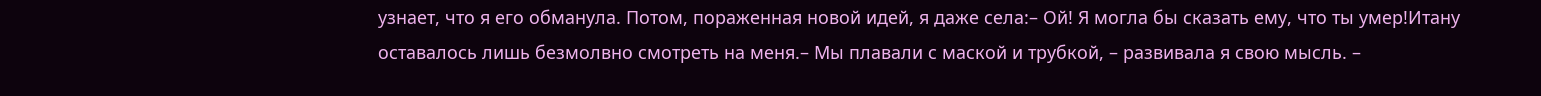узнает, что я его обманула. Потом, пораженная новой идей, я даже села:– Ой! Я могла бы сказать ему, что ты умер!Итану оставалось лишь безмолвно смотреть на меня.– Мы плавали с маской и трубкой, – развивала я свою мысль. –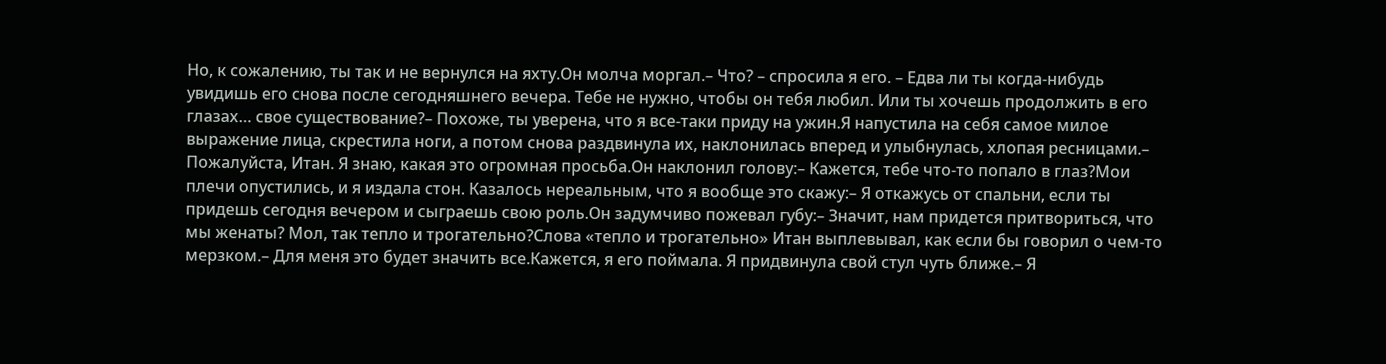Но, к сожалению, ты так и не вернулся на яхту.Он молча моргал.– Что? – спросила я его. – Едва ли ты когда-нибудь увидишь его снова после сегодняшнего вечера. Тебе не нужно, чтобы он тебя любил. Или ты хочешь продолжить в его глазах… свое существование?– Похоже, ты уверена, что я все-таки приду на ужин.Я напустила на себя самое милое выражение лица, скрестила ноги, а потом снова раздвинула их, наклонилась вперед и улыбнулась, хлопая ресницами.– Пожалуйста, Итан. Я знаю, какая это огромная просьба.Он наклонил голову:– Кажется, тебе что-то попало в глаз?Мои плечи опустились, и я издала стон. Казалось нереальным, что я вообще это скажу:– Я откажусь от спальни, если ты придешь сегодня вечером и сыграешь свою роль.Он задумчиво пожевал губу:– Значит, нам придется притвориться, что мы женаты? Мол, так тепло и трогательно?Слова «тепло и трогательно» Итан выплевывал, как если бы говорил о чем-то мерзком.– Для меня это будет значить все.Кажется, я его поймала. Я придвинула свой стул чуть ближе.– Я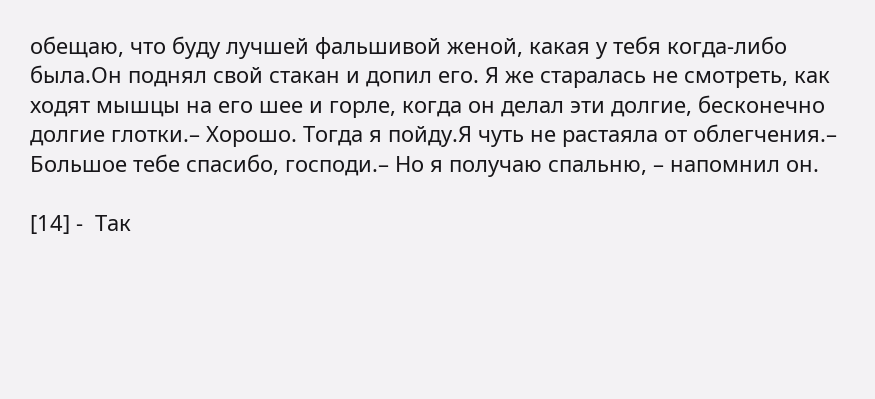обещаю, что буду лучшей фальшивой женой, какая у тебя когда-либо была.Он поднял свой стакан и допил его. Я же старалась не смотреть, как ходят мышцы на его шее и горле, когда он делал эти долгие, бесконечно долгие глотки.– Хорошо. Тогда я пойду.Я чуть не растаяла от облегчения.– Большое тебе спасибо, господи.– Но я получаю спальню, – напомнил он.

[14] -  Так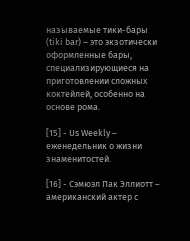называемые тики-бары (tiki bar) – это экзотически оформленные бары, специализирующиеся на приготовлении сложных коктейлей, особенно на основе рома.

[15] - Us Weekly – еженедельник о жизни знаменитостей.

[16] - Сэмюэл Пак Эллиотт – американский актер с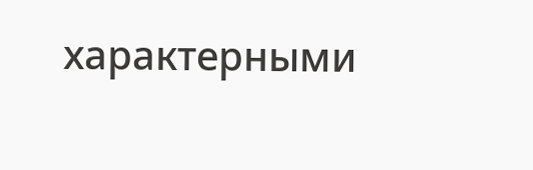характерными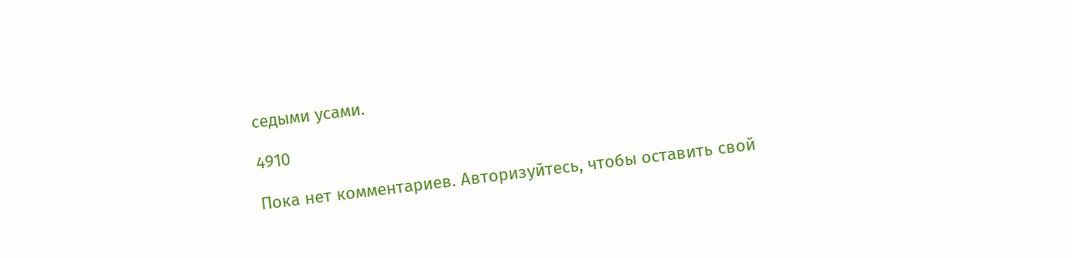седыми усами.

4910

Пока нет комментариев. Авторизуйтесь, чтобы оставить свой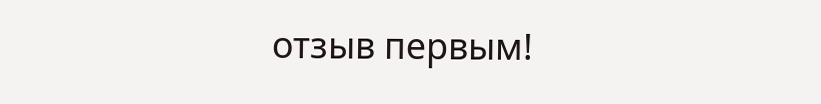отзыв первым!